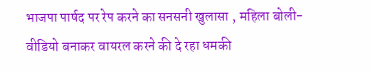भाजपा पार्षद पर रेप करने का सनसनी खुलासा , महिला बोली- वीडियो बनाकर वायरल करने की दे रहा धमकी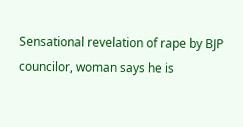Sensational revelation of rape by BJP councilor, woman says he is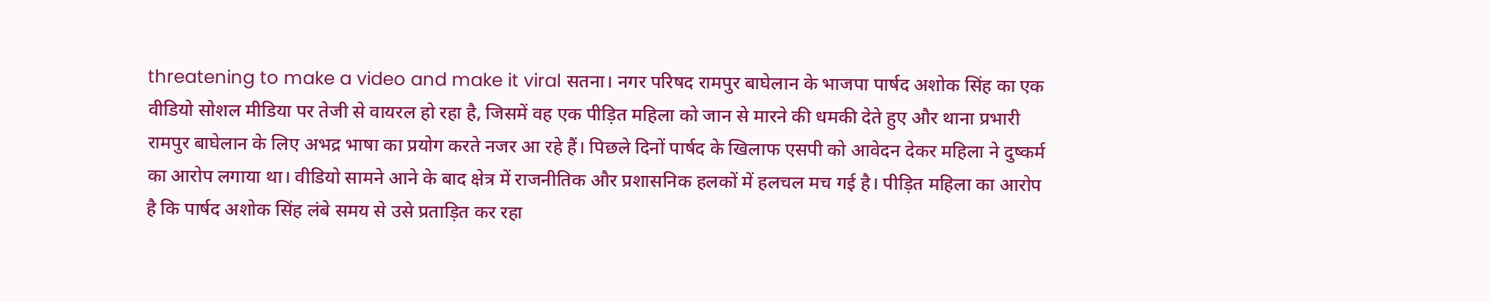threatening to make a video and make it viral सतना। नगर परिषद रामपुर बाघेलान के भाजपा पार्षद अशोक सिंह का एक वीडियो सोशल मीडिया पर तेजी से वायरल हो रहा है, जिसमें वह एक पीड़ित महिला को जान से मारने की धमकी देते हुए और थाना प्रभारी रामपुर बाघेलान के लिए अभद्र भाषा का प्रयोग करते नजर आ रहे हैं। पिछले दिनों पार्षद के खिलाफ एसपी को आवेदन देकर महिला ने दुष्कर्म का आरोप लगाया था। वीडियो सामने आने के बाद क्षेत्र में राजनीतिक और प्रशासनिक हलकों में हलचल मच गई है। पीड़ित महिला का आरोप है कि पार्षद अशोक सिंह लंबे समय से उसे प्रताड़ित कर रहा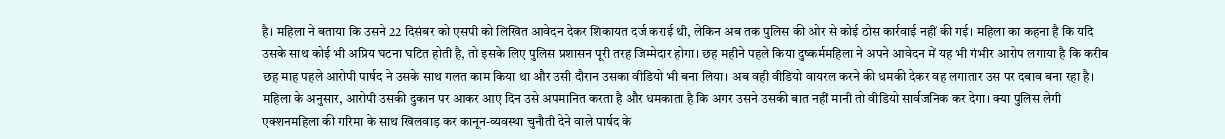है। महिला ने बताया कि उसने 22 दिसंबर को एसपी को लिखित आवेदन देकर शिकायत दर्ज कराई थी, लेकिन अब तक पुलिस की ओर से कोई ठोस कार्रवाई नहीं की गई। महिला का कहना है कि यदि उसके साथ कोई भी अप्रिय घटना घटित होती है, तो इसके लिए पुलिस प्रशासन पूरी तरह जिम्मेदार होगा। छह महीने पहले किया दुष्कर्ममहिला ने अपने आवेदन में यह भी गंभीर आरोप लगाया है कि करीब छह माह पहले आरोपी पार्षद ने उसके साथ गलत काम किया था और उसी दौरान उसका वीडियो भी बना लिया। अब वही वीडियो वायरल करने की धमकी देकर वह लगातार उस पर दबाव बना रहा है। महिला के अनुसार, आरोपी उसकी दुकान पर आकर आए दिन उसे अपमानित करता है और धमकाता है कि अगर उसने उसकी बात नहीं मानी तो वीडियो सार्वजनिक कर देगा। क्या पुलिस लेगी एक्शनमहिला की गरिमा के साथ खिलवाड़ कर कानून-व्यवस्था चुनौती देने वाले पार्षद के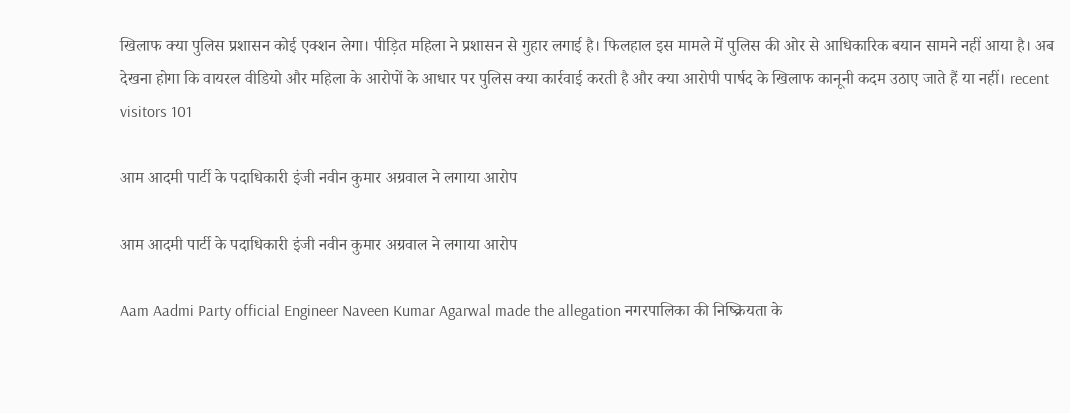खिलाफ क्या पुलिस प्रशासन कोई एक्शन लेगा। पीड़ित महिला ने प्रशासन से गुहार लगाई है। फिलहाल इस मामले में पुलिस की ओर से आधिकारिक बयान सामने नहीं आया है। अब देखना होगा कि वायरल वीडियो और महिला के आरोपों के आधार पर पुलिस क्या कार्रवाई करती है और क्या आरोपी पार्षद के खिलाफ कानूनी कदम उठाए जाते हैं या नहीं। recent visitors 101

आम आदमी पार्टी के पदाधिकारी इंजी नवीन कुमार अग्रवाल ने लगाया आरोप

आम आदमी पार्टी के पदाधिकारी इंजी नवीन कुमार अग्रवाल ने लगाया आरोप

Aam Aadmi Party official Engineer Naveen Kumar Agarwal made the allegation नगरपालिका की निष्क्रियता के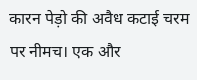कारन पेड़ो की अवैध कटाई चरम पर नीमच। एक और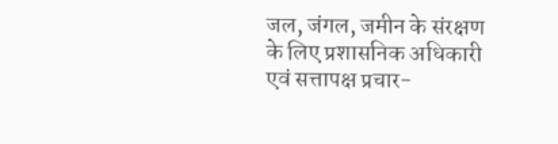जल, जंगल, जमीन के संरक्षण के लिए प्रशासनिक अधिकारी एवं सत्तापक्ष प्रचार-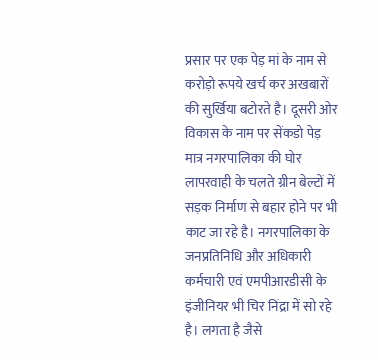प्रसार पर एक पेड़ मां के नाम से करोड़ो रूपये खर्च कर अखबारों की सुर्खिया बटोरते है। दूसरी ओर विकास के नाम पर सेंकडो पेड़ मात्र नगरपालिका की घोर लापरवाही के चलते ग्रीन बेल्टों में सड़क निर्माण से बहार होने पर भी काट जा रहे है। नगरपालिका के जनप्रतिनिधि और अधिकारी कर्मचारी एवं एमपीआरडीसी के इंजीनियर भी चिर निंद्रा में सो रहे है। लगता है जैसे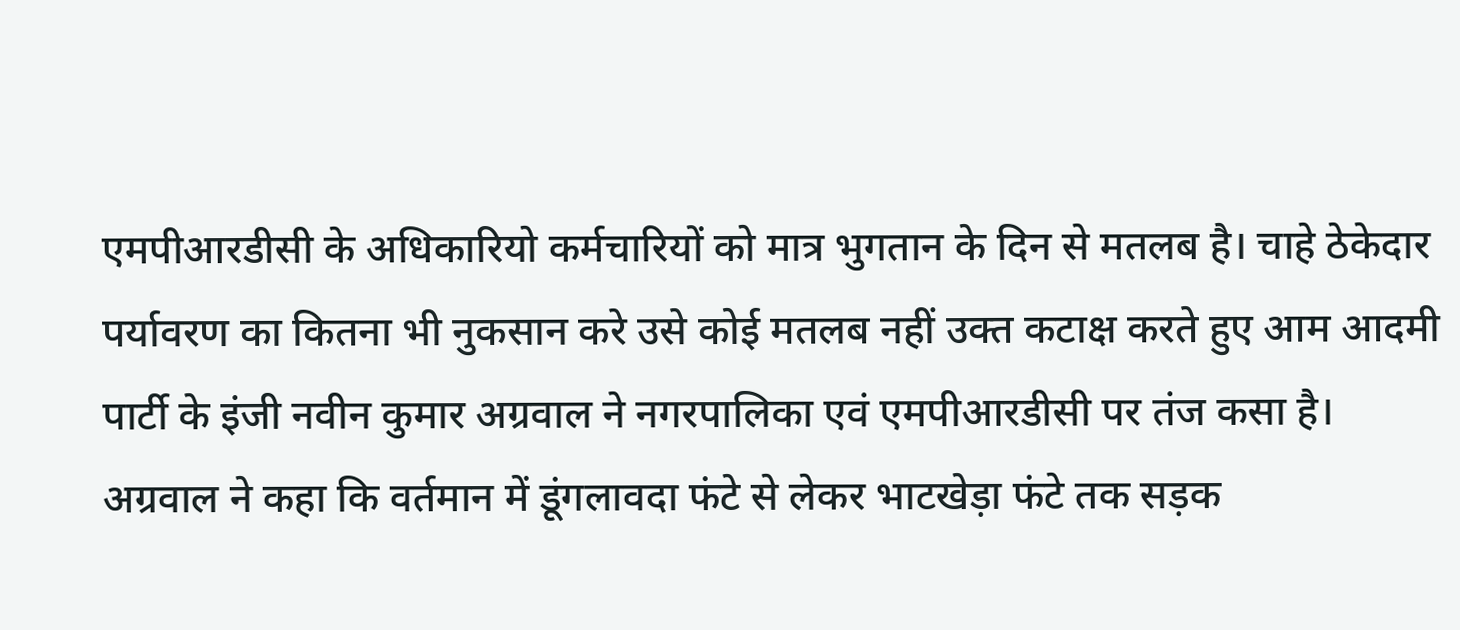एमपीआरडीसी के अधिकारियो कर्मचारियों को मात्र भुगतान के दिन से मतलब है। चाहे ठेकेदार पर्यावरण का कितना भी नुकसान करे उसे कोई मतलब नहीं उक्त कटाक्ष करते हुए आम आदमी पार्टी के इंजी नवीन कुमार अग्रवाल ने नगरपालिका एवं एमपीआरडीसी पर तंज कसा है। अग्रवाल ने कहा कि वर्तमान में डूंगलावदा फंटे से लेकर भाटखेड़ा फंटे तक सड़क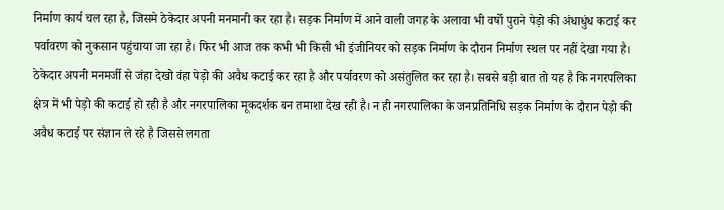निर्माण कार्य चल रहा है, जिसमे ठेकेदार अपनी मनमानी कर रहा है। सड़क निर्माण में आने वाली जगह के अलावा भी वर्षो पुराने पेड़ो की अंधाधुंध कटाई कर पर्वावरण को नुकसान पहुंचाया जा रहा है। फिर भी आज तक कभी भी किसी भी इंजीनियर को सड़क निर्माण के दौरान निर्माण स्थल पर नहीं देखा गया है। ठेकेदार अपनी मनमर्जी से जंहा देखो वंहा पेड़ो की अवैध कटाई कर रहा है और पर्यावरण को असंतुलित कर रहा है। सबसे बड़ी बात तो यह है कि नगरपलिका क्षेत्र में भी पेड़ो की कटाई हो रही है और नगरपालिका मूकदर्शक बन तमाशा देख रही है। न ही नगरपालिका के जनप्रतिनिधि सड़क निर्माण के दौरान पेड़ो की अवैध कटाई पर संज्ञान ले रहे है जिससे लगता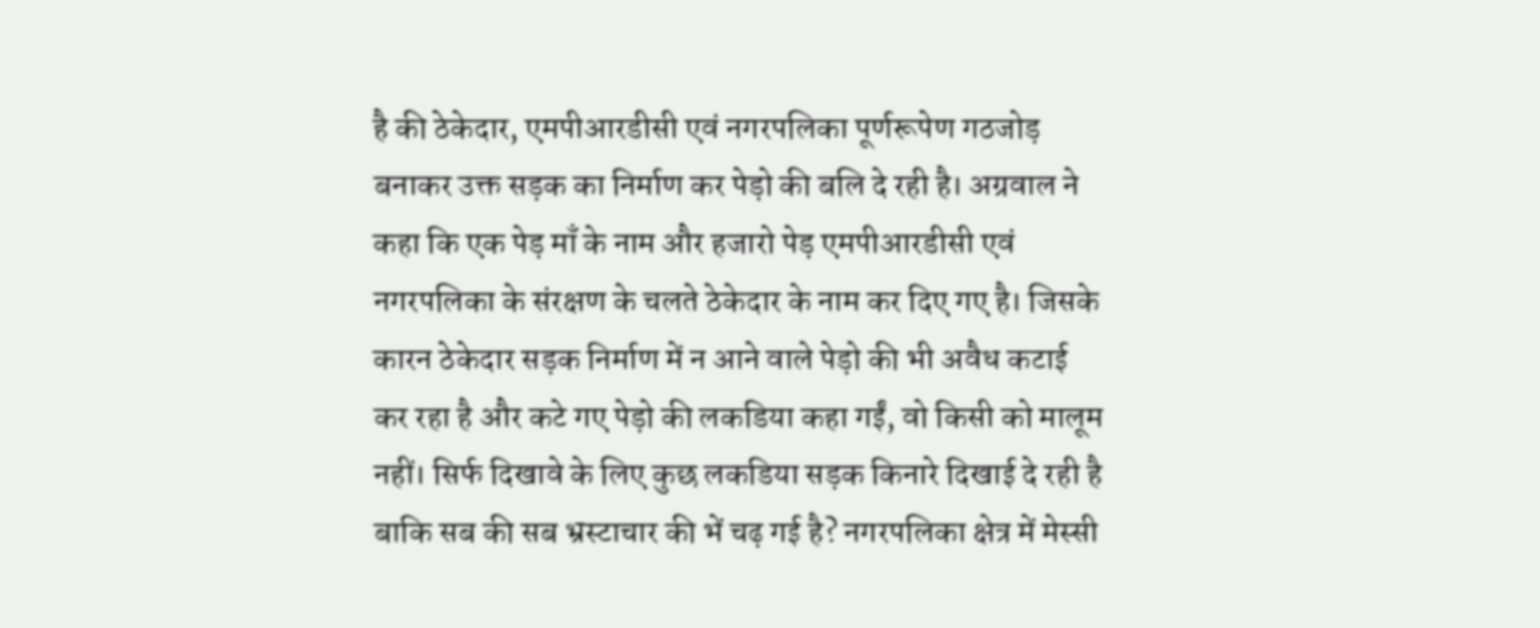है की ठेकेदार, एमपीआरडीसी एवं नगरपलिका पूर्णरूपेण गठजोड़ बनाकर उक्त सड़क का निर्माण कर पेड़ो की बलि दे रही है। अग्रवाल ने कहा कि एक पेड़ माँ के नाम और हजारो पेड़ एमपीआरडीसी एवं नगरपलिका के संरक्षण के चलते ठेकेदार के नाम कर दिए गए है। जिसके कारन ठेकेदार सड़क निर्माण में न आने वाले पेड़ो की भी अवैध कटाई कर रहा है और कटे गए पेड़ो की लकडिया कहा गईं, वो किसी को मालूम नहीं। सिर्फ दिखावे के लिए कुछ लकडिया सड़क किनारे दिखाई दे रही है बाकि सब की सब भ्रस्टाचार की भें चढ़ गई है? नगरपलिका क्षेत्र में मेस्सी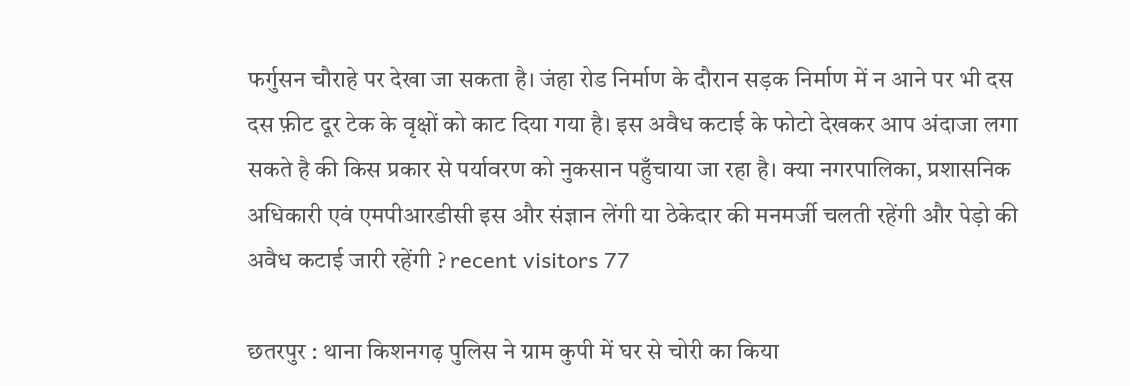फर्गुसन चौराहे पर देखा जा सकता है। जंहा रोड निर्माण के दौरान सड़क निर्माण में न आने पर भी दस दस फ़ीट दूर टेक के वृक्षों को काट दिया गया है। इस अवैध कटाई के फोटो देखकर आप अंदाजा लगा सकते है की किस प्रकार से पर्यावरण को नुकसान पहुँचाया जा रहा है। क्या नगरपालिका, प्रशासनिक अधिकारी एवं एमपीआरडीसी इस और संज्ञान लेंगी या ठेकेदार की मनमर्जी चलती रहेंगी और पेड़ो की अवैध कटाई जारी रहेंगी ? recent visitors 77

छतरपुर : थाना किशनगढ़ पुलिस ने ग्राम कुपी में घर से चोरी का किया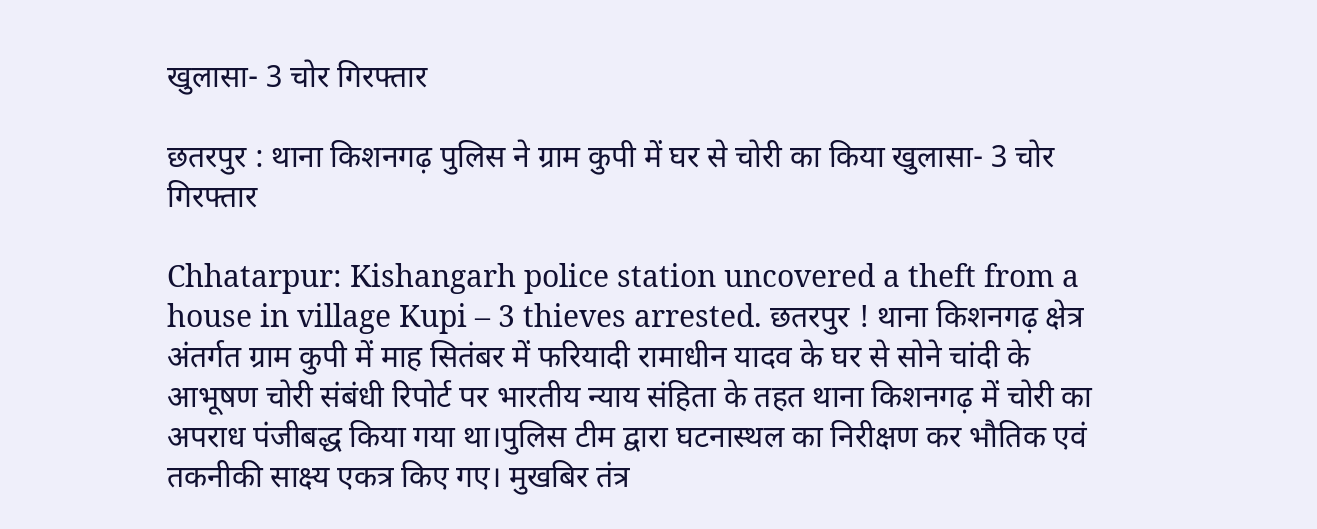खुलासा- 3 चोर गिरफ्तार

छतरपुर : थाना किशनगढ़ पुलिस ने ग्राम कुपी में घर से चोरी का किया खुलासा- 3 चोर गिरफ्तार

Chhatarpur: Kishangarh police station uncovered a theft from a house in village Kupi – 3 thieves arrested. छतरपुर ! थाना किशनगढ़ क्षेत्र अंतर्गत ग्राम कुपी में माह सितंबर में फरियादी रामाधीन यादव के घर से सोने चांदी के आभूषण चोरी संबंधी रिपोर्ट पर भारतीय न्याय संहिता के तहत थाना किशनगढ़ में चोरी का अपराध पंजीबद्ध किया गया था।पुलिस टीम द्वारा घटनास्थल का निरीक्षण कर भौतिक एवं तकनीकी साक्ष्य एकत्र किए गए। मुखबिर तंत्र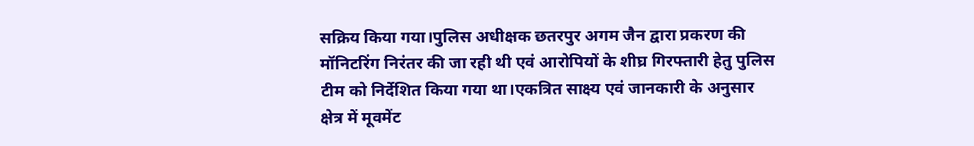सक्रिय किया गया।पुलिस अधीक्षक छतरपुर अगम जैन द्वारा प्रकरण की मॉनिटरिंग निरंतर की जा रही थी एवं आरोपियों के शीघ्र गिरफ्तारी हेतु पुलिस टीम को निर्देशित किया गया था।एकत्रित साक्ष्य एवं जानकारी के अनुसार क्षेत्र में मूवमेंट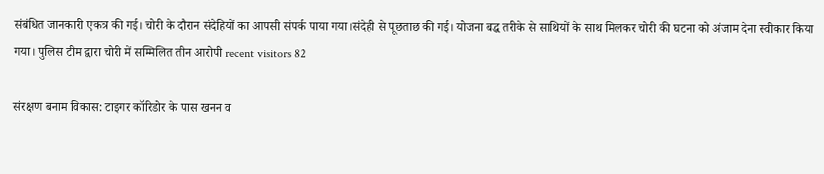संबंधित जानकारी एकत्र की गई। चोरी के दौरान संदेहियों का आपसी संपर्क पाया गया।संदेही से पूछताछ की गई। योजना बद्ध तरीके से साथियों के साथ मिलकर चोरी की घटना को अंजाम देना स्वीकार किया गया। पुलिस टीम द्वारा चोरी में सम्मिलित तीन आरोपी recent visitors 82

संरक्षण बनाम विकास: टाइगर कॉरिडोर के पास खनन व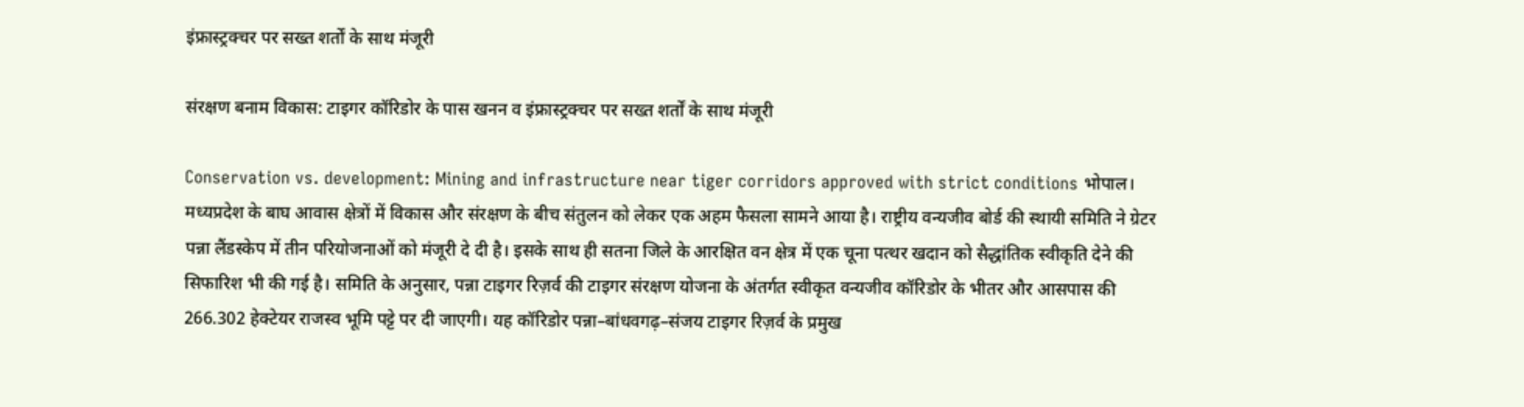इंफ्रास्ट्रक्चर पर सख्त शर्तों के साथ मंजूरी

संरक्षण बनाम विकास: टाइगर कॉरिडोर के पास खनन व इंफ्रास्ट्रक्चर पर सख्त शर्तों के साथ मंजूरी

Conservation vs. development: Mining and infrastructure near tiger corridors approved with strict conditions भोपाल। मध्यप्रदेश के बाघ आवास क्षेत्रों में विकास और संरक्षण के बीच संतुलन को लेकर एक अहम फैसला सामने आया है। राष्ट्रीय वन्यजीव बोर्ड की स्थायी समिति ने ग्रेटर पन्ना लैंडस्केप में तीन परियोजनाओं को मंजूरी दे दी है। इसके साथ ही सतना जिले के आरक्षित वन क्षेत्र में एक चूना पत्थर खदान को सैद्धांतिक स्वीकृति देने की सिफारिश भी की गई है। समिति के अनुसार, पन्ना टाइगर रिज़र्व की टाइगर संरक्षण योजना के अंतर्गत स्वीकृत वन्यजीव कॉरिडोर के भीतर और आसपास की 266.302 हेक्टेयर राजस्व भूमि पट्टे पर दी जाएगी। यह कॉरिडोर पन्ना–बांधवगढ़–संजय टाइगर रिज़र्व के प्रमुख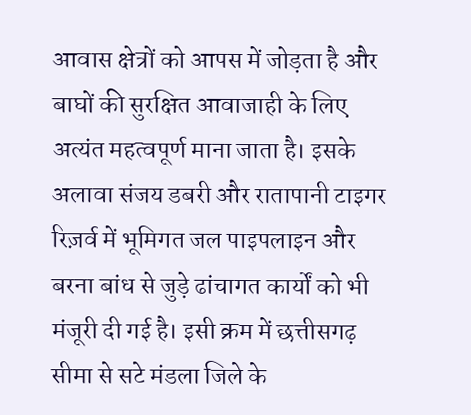आवास क्षेत्रों को आपस में जोड़ता है और बाघों की सुरक्षित आवाजाही के लिए अत्यंत महत्वपूर्ण माना जाता है। इसके अलावा संजय डबरी और रातापानी टाइगर रिज़र्व में भूमिगत जल पाइपलाइन और बरना बांध से जुड़े ढांचागत कार्यों को भी मंजूरी दी गई है। इसी क्रम में छत्तीसगढ़ सीमा से सटे मंडला जिले के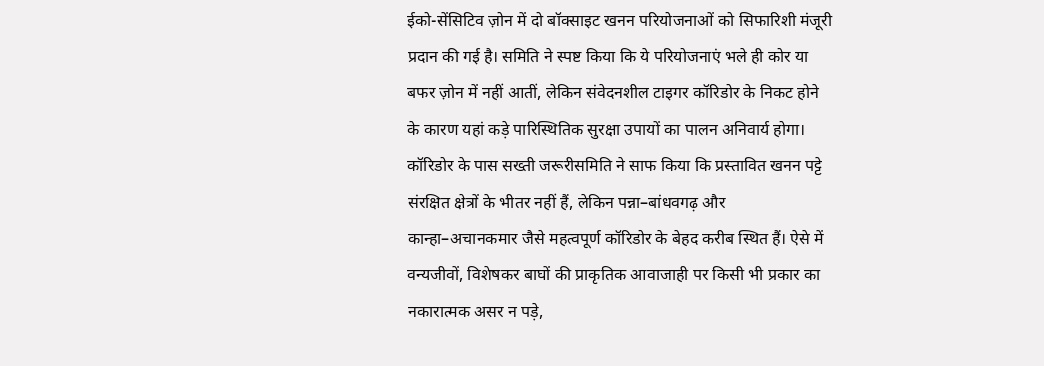ईको-सेंसिटिव ज़ोन में दो बॉक्साइट खनन परियोजनाओं को सिफारिशी मंजूरी प्रदान की गई है। समिति ने स्पष्ट किया कि ये परियोजनाएं भले ही कोर या बफर ज़ोन में नहीं आतीं, लेकिन संवेदनशील टाइगर कॉरिडोर के निकट होने के कारण यहां कड़े पारिस्थितिक सुरक्षा उपायों का पालन अनिवार्य होगा। कॉरिडोर के पास सख्ती जरूरीसमिति ने साफ किया कि प्रस्तावित खनन पट्टे संरक्षित क्षेत्रों के भीतर नहीं हैं, लेकिन पन्ना–बांधवगढ़ और कान्हा–अचानकमार जैसे महत्वपूर्ण कॉरिडोर के बेहद करीब स्थित हैं। ऐसे में वन्यजीवों, विशेषकर बाघों की प्राकृतिक आवाजाही पर किसी भी प्रकार का नकारात्मक असर न पड़े,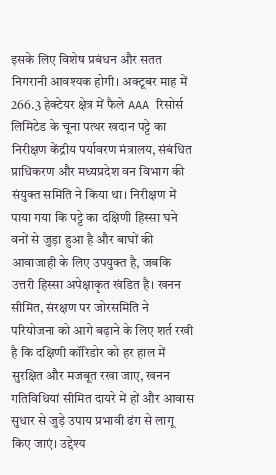इसके लिए विशेष प्रबंधन और सतत निगरानी आवश्यक होगी। अक्टूबर माह में 266.3 हेक्टेयर क्षेत्र में फैले AAA रिसोर्स लिमिटेड के चूना पत्थर खदान पट्टे का निरीक्षण केंद्रीय पर्यावरण मंत्रालय, संबंधित प्राधिकरण और मध्यप्रदेश वन विभाग की संयुक्त समिति ने किया था। निरीक्षण में पाया गया कि पट्टे का दक्षिणी हिस्सा घने वनों से जुड़ा हुआ है और बाघों की आवाजाही के लिए उपयुक्त है, जबकि उत्तरी हिस्सा अपेक्षाकृत खंडित है। खनन सीमित, संरक्षण पर जोरसमिति ने परियोजना को आगे बढ़ाने के लिए शर्त रखी है कि दक्षिणी कॉरिडोर को हर हाल में सुरक्षित और मजबूत रखा जाए, खनन गतिविधियां सीमित दायरे में हों और आवास सुधार से जुड़े उपाय प्रभावी ढंग से लागू किए जाएं। उद्देश्य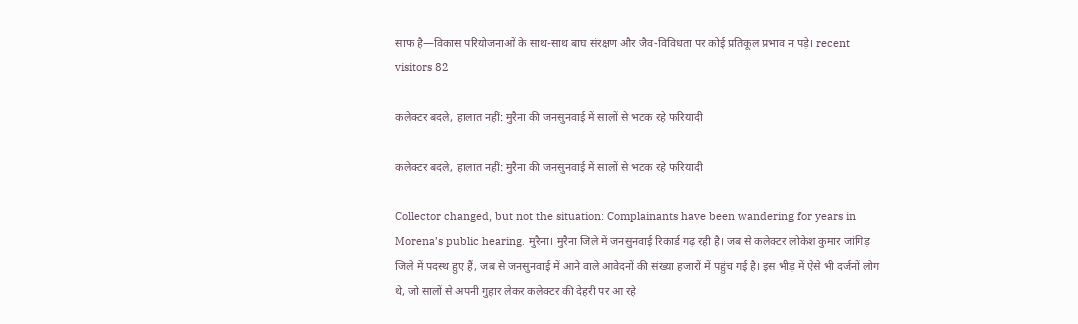साफ है—विकास परियोजनाओं के साथ-साथ बाघ संरक्षण और जैव-विविधता पर कोई प्रतिकूल प्रभाव न पड़े। recent visitors 82

कलेक्टर बदले, हालात नहीं: मुरैना की जनसुनवाई में सालों से भटक रहे फरियादी

कलेक्टर बदले, हालात नहीं: मुरैना की जनसुनवाई में सालों से भटक रहे फरियादी

Collector changed, but not the situation: Complainants have been wandering for years in Morena’s public hearing. मुरैना। मुरैना जिले में जनसुनवाई रिकार्ड गढ़ रही है। जब से कलेक्टर लोकेश कुमार जांगिड़ जिले में पदस्थ हुए हैं, जब से जनसुनवाई में आने वाले आवेदनों की संख्या हजारों में पहुंच गई है। इस भीड़ में ऐसे भी दर्जनों लोग थे, जो सालों से अपनी गुहार लेकर कलेक्टर की देहरी पर आ रहे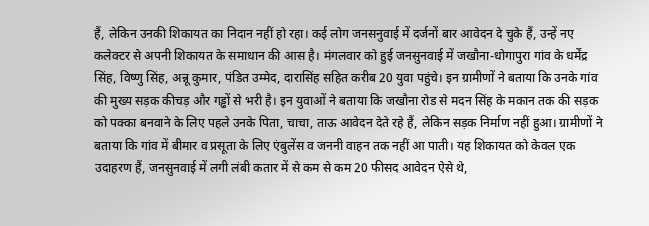हैं, लेकिन उनकी शिकायत का निदान नहीं हो रहा। कई लोग जनसनुवाई में दर्जनों बार आवेदन दे चुके हैं, उन्हें नए कलेक्टर से अपनी शिकायत के समाधान की आस है। मंगलवार को हुई जनसुनवाई में जखौना-धोगापुरा गांव के धर्मेंद्र सिंह, विष्णु सिंह, अन्नू कुमार, पंडित उम्मेद, दारासिंह सहित करीब 20 युवा पहुंचे। इन ग्रामीणों ने बताया कि उनके गांव की मुख्य सड़क कीचड़ और गड्ढों से भरी है। इन युवाओं ने बताया कि जखौना रोड से मदन सिंह के मकान तक की सड़क को पक्का बनवाने के लिए पहले उनके पिता, चाचा, ताऊ आवेदन देते रहे हैं, लेकिन सड़क निर्माण नहीं हुआ। ग्रामीणों ने बताया कि गांव में बीमार व प्रसूता के लिए एंबुलेंस व जननी वाहन तक नहीं आ पाती। यह शिकायत को केवल एक उदाहरण हैं, जनसुनवाई में लगी लंबी कतार में से कम से कम 20 फीसद आवेदन ऐसे थे,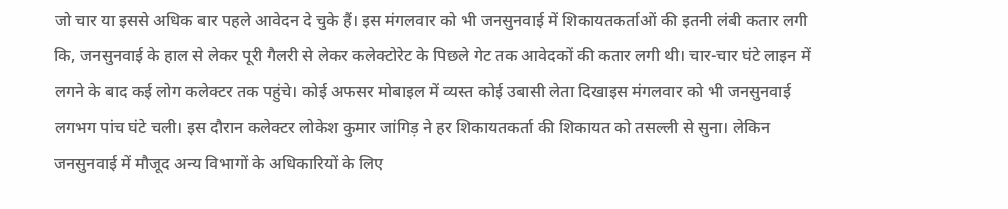जो चार या इससे अधिक बार पहले आवेदन दे चुके हैं। इस मंगलवार को भी जनसुनवाई में शिकायतकर्ताओं की इतनी लंबी कतार लगी कि, जनसुनवाई के हाल से लेकर पूरी गैलरी से लेकर कलेक्टोरेट के पिछले गेट तक आवेदकों की कतार लगी थी। चार-चार घंटे लाइन में लगने के बाद कई लोग कलेक्टर तक पहुंचे। कोई अफसर मोबाइल में व्यस्त कोई उबासी लेता दिखाइस मंगलवार को भी जनसुनवाई लगभग पांच घंटे चली। इस दौरान कलेक्टर लोकेश कुमार जांगिड़ ने हर शिकायतकर्ता की शिकायत को तसल्ली से सुना। लेकिन जनसुनवाई में मौजूद अन्य विभागों के अधिकारियों के लिए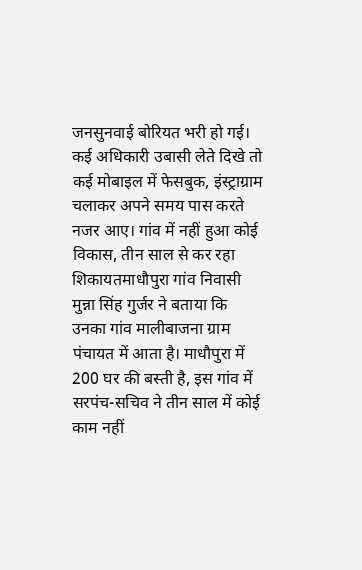जनसुनवाई बोरियत भरी हो गई। कई अधिकारी उबासी लेते दिखे तो कई मोबाइल में फेसबुक, इंस्ट्राग्राम चलाकर अपने समय पास करते नजर आए। गांव में नहीं हुआ कोई विकास, तीन साल से कर रहा शिकायतमाधौपुरा गांव निवासी मुन्ना सिंह गुर्जर ने बताया कि उनका गांव मालीबाजना ग्राम पंचायत में आता है। माधौपुरा में 200 घर की बस्ती है, इस गांव में सरपंच-सचिव ने तीन साल में कोई काम नहीं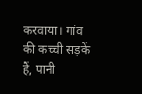करवाया। गांव की कच्ची सड़कें हैं, पानी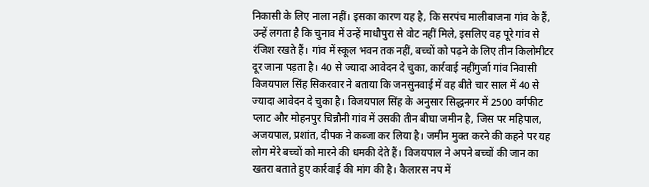निकासी के लिए नाला नहीं। इसका कारण यह है, कि सरपंच मालीबाजना गांव के हैं, उन्हें लगता है कि चुनाव में उन्हें माधौपुरा से वोट नहीं मिले, इसलिए वह पूरे गांव से रंजिश रखते हैं। गांव में स्कूल भवन तक नहीं, बच्चों को पढ़ने के लिए तीन किलोमीटर दूर जाना पड़ता है। 40 से ज्यादा आवेदन दे चुका, कार्रवाई नहींगुर्जा गांव निवासी विजयपाल सिंह सिकरवार ने बताया कि जनसुनवाई में वह बीते चार साल में 40 से ज्यादा आवेदन दे चुका है। विजयपाल सिंह के अनुसार सिद्धनगर में 2500 वर्गफीट प्लाट और मोहनपुर चिन्नौनी गांव में उसकी तीन बीघा जमीन है, जिस पर महिपाल, अजयपाल, प्रशांत, दीपक ने कब्जा कर लिया है। जमीन मुक्त करने की कहने पर यह लोग मेरे बच्चों को मारने की धमकी देते हैं। विजयपाल ने अपने बच्चों की जान का खतरा बताते हुए कार्रवाई की मांग की है। कैलारस नप में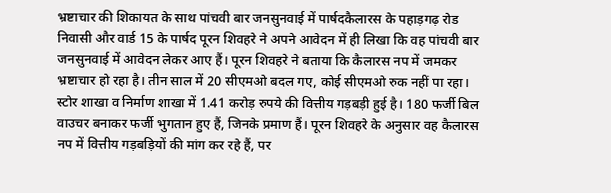भ्रष्टाचार की शिकायत के साथ पांचवी बार जनसुनवाई में पार्षदकैलारस के पहाड़गढ़ रोड निवासी और वार्ड 15 के पार्षद पूरन शिवहरे ने अपने आवेदन में ही लिखा कि वह पांचवी बार जनसुनवाई में आवेदन लेकर आए हैं। पूरन शिवहरे ने बताया कि कैलारस नप में जमकर भ्रष्टाचार हो रहा है। तीन साल में 20 सीएमओ बदल गए, कोई सीएमओ रुक नहीं पा रहा। स्टोर शाखा व निर्माण शाखा में 1.41 करोड़ रुपये की वित्तीय गड़बड़ी हुई है। 180 फर्जी बिल वाउचर बनाकर फर्जी भुगतान हुए हैं, जिनके प्रमाण हैं। पूरन शिवहरे के अनुसार वह कैलारस नप में वित्तीय गड़बड़ियों की मांग कर रहे हैं, पर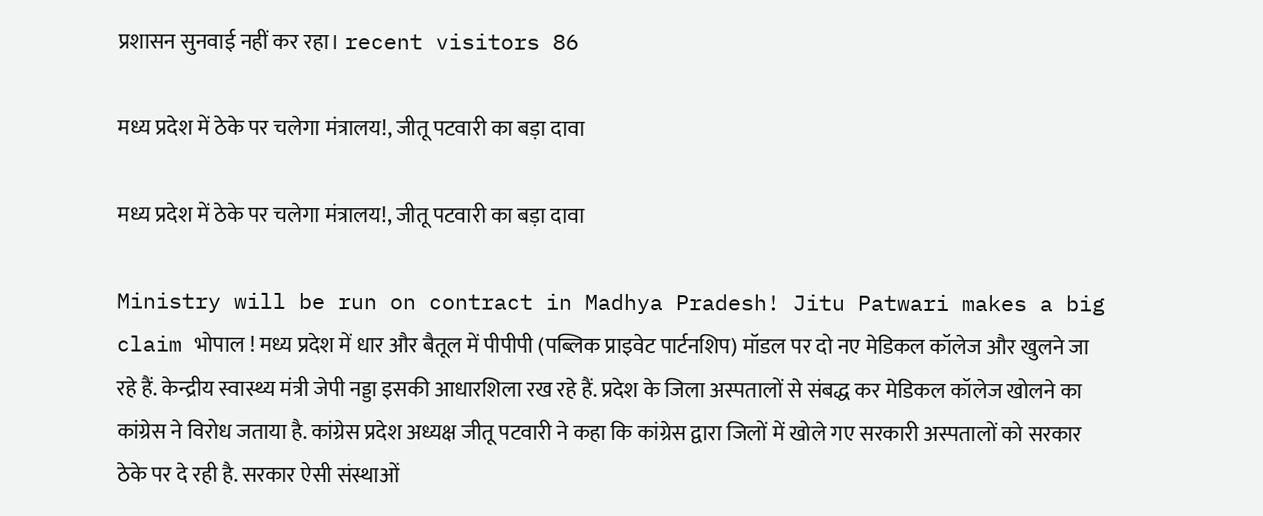प्रशासन सुनवाई नहीं कर रहा। recent visitors 86

मध्य प्रदेश में ठेके पर चलेगा मंत्रालय!, जीतू पटवारी का बड़ा दावा

मध्य प्रदेश में ठेके पर चलेगा मंत्रालय!, जीतू पटवारी का बड़ा दावा

Ministry will be run on contract in Madhya Pradesh! Jitu Patwari makes a big claim भोपाल ! मध्य प्रदेश में धार और बैतूल में पीपीपी (पब्लिक प्राइवेट पार्टनशिप) मॉडल पर दो नए मेडिकल कॉलेज और खुलने जा रहे हैं. केन्द्रीय स्वास्थ्य मंत्री जेपी नड्डा इसकी आधारशिला रख रहे हैं. प्रदेश के जिला अस्पतालों से संबद्ध कर मेडिकल कॉलेज खोलने का कांग्रेस ने विरोध जताया है. कांग्रेस प्रदेश अध्यक्ष जीतू पटवारी ने कहा कि कांग्रेस द्वारा जिलों में खोले गए सरकारी अस्पतालों को सरकार ठेके पर दे रही है. सरकार ऐसी संस्थाओं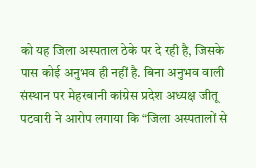को यह जिला अस्पताल ठेके पर दे रही है, जिसके पास कोई अनुभव ही नहीं है. बिना अनुभव वाली संस्थान पर मेहरबानी कांग्रेस प्रदेश अध्यक्ष जीतू पटवारी ने आरोप लगाया कि “जिला अस्पतालों से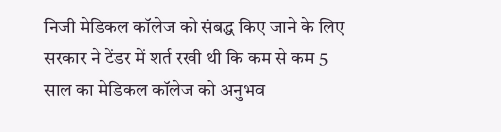निजी मेडिकल कॉलेज को संबद्ध किए जाने के लिए सरकार ने टेंडर में शर्त रखी थी कि कम से कम 5 साल का मेडिकल कॉलेज को अनुभव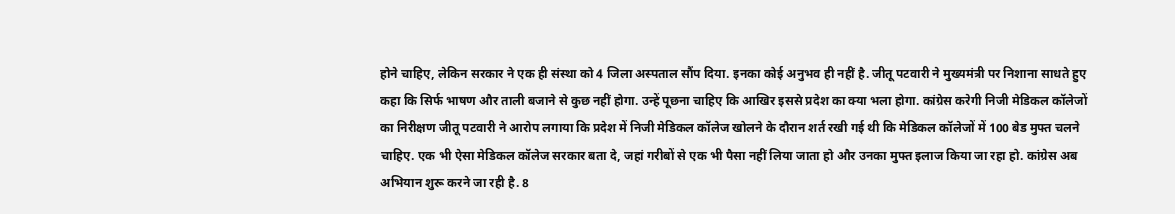होने चाहिए, लेकिन सरकार ने एक ही संस्था को 4 जिला अस्पताल सौंप दिया. इनका कोई अनुभव ही नहीं है. जीतू पटवारी ने मुख्यमंत्री पर निशाना साधते हुए कहा कि सिर्फ भाषण और ताली बजाने से कुछ नहीं होगा. उन्हें पूछना चाहिए कि आखिर इससे प्रदेश का क्या भला होगा. कांग्रेस करेगी निजी मेडिकल कॉलेजों का निरीक्षण जीतू पटवारी ने आरोप लगाया कि प्रदेश में निजी मेडिकल कॉलेज खोलने के दौरान शर्त रखी गई थी कि मेडिकल कॉलेजों में 100 बेड मुफ्त चलने चाहिए. एक भी ऐसा मेडिकल कॉलेज सरकार बता दे, जहां गरीबों से एक भी पैसा नहीं लिया जाता हो और उनका मुफ्त इलाज किया जा रहा हो. कांग्रेस अब अभियान शुरू करने जा रही है. 8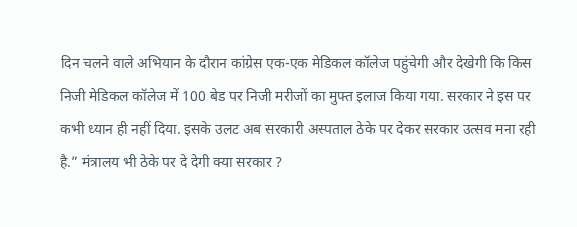दिन चलने वाले अभियान के दौरान कांग्रेस एक-एक मेडिकल कॉलेज पहुंचेगी और देखेगी कि किस निजी मेडिकल कॉलेज में 100 बेड पर निजी मरीजों का मुफ्त इलाज किया गया. सरकार ने इस पर कभी ध्यान ही नहीं दिया. इसके उलट अब सरकारी अस्पताल ठेके पर देकर सरकार उत्सव मना रही है.” मंत्रालय भी ठेके पर दे देगी क्या सरकार ?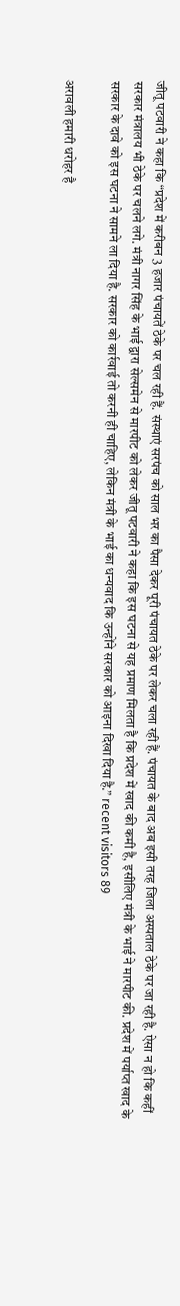जीतू पटवारी ने कहा कि “प्रदेश में करीबन 3 हजार पंचायतें ठेके पर चल रही हैं. संस्थाएं सरपंच को साल भर का पैसा देकर पूरी पंचायत ठेके पर लेकर चला रही हैं. पंचायत के बाद अब इसी तरह जिला अस्पताल ठेके पर जा रही है. ऐसा न हो कि कहीं सरकार मंत्रालय भी ठेके पर चलने लगे. मंत्री नागर सिंह के भाई द्वारा सेल्समेन से मारपीट को लेकर जीतू पटवारी ने कहा कि इस घटना से यह प्रमाण मिलता है कि प्रदेश में खाद की कमी है, इसीलिए मंत्री के भाई ने मारपीट की. प्रदेश में पर्याप्त खाद के सरकार के दावे को इस घटना ने सामने ला दिया है. सरकार को कार्रवाई तो करनी ही चाहिए, लेकिन मंत्री के भाई का धन्यवाद कि उन्होंने सरकार को आइना दिखा दिया है.” recent visitors 89

अरावली हमारी धरोहर है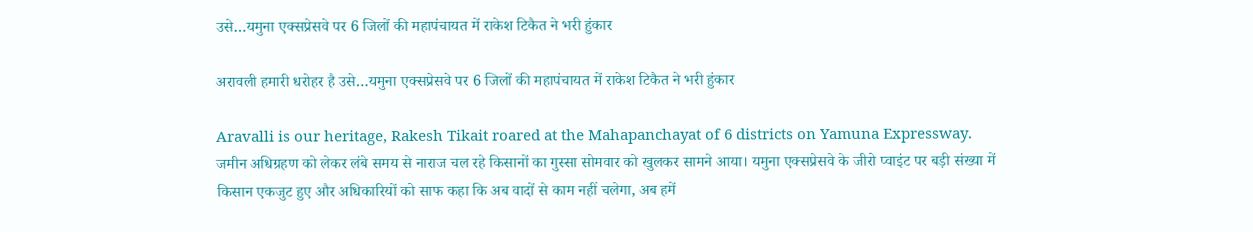उसे…यमुना एक्सप्रेसवे पर 6 जिलों की महापंचायत में राकेश टिकैत ने भरी हुंकार

अरावली हमारी धरोहर है उसे…यमुना एक्सप्रेसवे पर 6 जिलों की महापंचायत में राकेश टिकैत ने भरी हुंकार

Aravalli is our heritage, Rakesh Tikait roared at the Mahapanchayat of 6 districts on Yamuna Expressway. जमीन अधिग्रहण को लेकर लंबे समय से नाराज चल रहे किसानों का गुस्सा सोमवार को खुलकर सामने आया। यमुना एक्सप्रेसवे के जीरो प्वाइंट पर बड़ी संख्या में किसान एकजुट हुए और अधिकारियों को साफ कहा कि अब वादों से काम नहीं चलेगा, अब हमें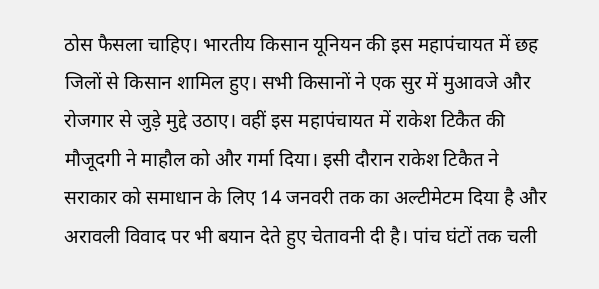ठोस फैसला चाहिए। भारतीय किसान यूनियन की इस महापंचायत में छह जिलों से किसान शामिल हुए। सभी किसानों ने एक सुर में मुआवजे और रोजगार से जुड़े मुद्दे उठाए। वहीं इस महापंचायत में राकेश टिकैत की मौजूदगी ने माहौल को और गर्मा दिया। इसी दौरान राकेश टिकैत ने सराकार को समाधान के लिए 14 जनवरी तक का अल्टीमेटम दिया है और अरावली विवाद पर भी बयान देते हुए चेतावनी दी है। पांच घंटों तक चली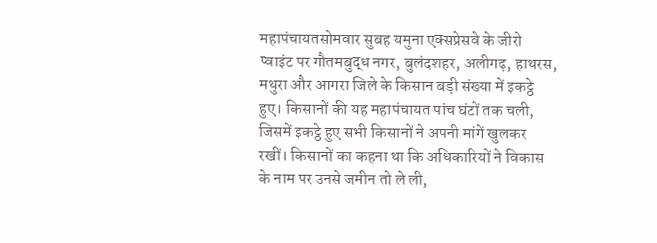महापंचायतसोमवार सुबह यमुना एक्सप्रेसवे के जीरो प्वाइंट पर गौतमबुद्ध नगर, बुलंदशहर, अलीगढ़, हाथरस, मथुरा और आगरा जिले के किसान बड़ी संख्या में इकट्ठे हुए। किसानों की यह महापंचायत पांच घंटों तक चली, जिसमें इकट्ठे हुए सभी किसानों ने अपनी मांगें खुलकर रखीं। किसानों का कहना था कि अधिकारियों ने विकास के नाम पर उनसे जमीन तो ले ली,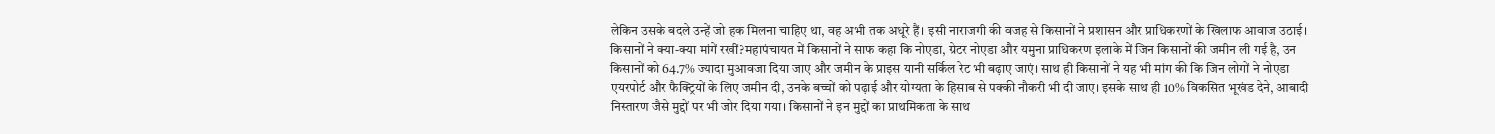लेकिन उसके बदले उन्हें जो हक मिलना चाहिए था, वह अभी तक अधूरे हैं। इसी नाराजगी की वजह से किसानों ने प्रशासन और प्राधिकरणों के खिलाफ आवाज उठाई। किसानों ने क्या-क्या मांगें रखीं?महापंचायत में किसानों ने साफ कहा कि नोएडा, ग्रेटर नोएडा और यमुना प्राधिकरण इलाके में जिन किसानों की जमीन ली गई है, उन किसानों को 64.7% ज्यादा मुआवजा दिया जाए और जमीन के प्राइस यानी सर्किल रेट भी बढ़ाए जाएं। साथ ही किसानों ने यह भी मांग की कि जिन लोगों ने नोएडा एयरपोर्ट और फैक्ट्रियों के लिए जमीन दी, उनके बच्चों को पढ़ाई और योग्यता के हिसाब से पक्की नौकरी भी दी जाए। इसके साथ ही 10% विकसित भूखंड देने, आबादी निस्तारण जैसे मुद्दों पर भी जोर दिया गया। किसानों ने इन मुद्दों का प्राथमिकता के साथ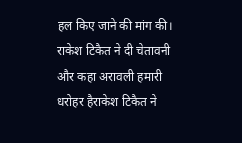हल किए जाने की मांग की। राकेश टिकैत ने दी चेतावनी और कहा अरावली हमारी धरोहर हैराकेश टिकैत ने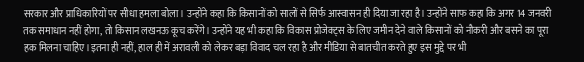सरकार और प्राधिकारियों पर सीधा हमला बोला। उन्होंने कहा कि किसानों को सालों से सिर्फ आस्वासन ही दिया जा रहा है। उन्होंने साफ कहा कि अगर 14 जनवरी तक समाधान नहीं होगा, तो किसान लखनऊ कूच करेंगे। उन्होंने यह भी कहा कि विकास प्रोजेक्ट्स के लिए जमीन देने वाले किसानों को नौकरी और बसने का पूरा हक मिलना चाहिए।इतना ही नहीं, हाल ही में अरावली को लेकर बड़ा विवाद चल रहा है और मीडिया से बातचीत करते हुए इस मुद्दे पर भी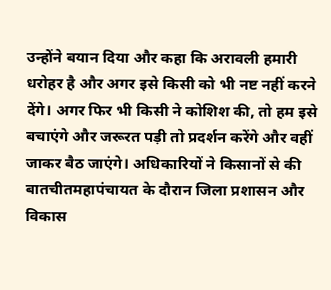उन्होंने बयान दिया और कहा कि अरावली हमारी धरोहर है और अगर इसे किसी को भी नष्ट नहीं करने देंगे। अगर फिर भी किसी ने कोशिश की, तो हम इसे बचाएंगे और जरूरत पड़ी तो प्रदर्शन करेंगे और वहीं जाकर बैठ जाएंगे। अधिकारियों ने किसानों से की बातचीतमहापंचायत के दौरान जिला प्रशासन और विकास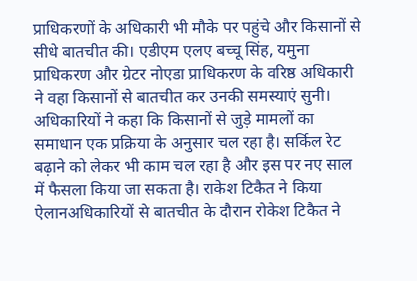प्राधिकरणों के अधिकारी भी मौके पर पहुंचे और किसानों से सीधे बातचीत की। एडीएम एलए बच्चू सिंह, यमुना प्राधिकरण और ग्रेटर नोएडा प्राधिकरण के वरिष्ठ अधिकारी ने वहा किसानों से बातचीत कर उनकी समस्याएं सुनी। अधिकारियों ने कहा कि किसानों से जुड़े मामलों का समाधान एक प्रक्रिया के अनुसार चल रहा है। सर्किल रेट बढ़ाने को लेकर भी काम चल रहा है और इस पर नए साल में फैसला किया जा सकता है। राकेश टिकैत ने किया ऐलानअधिकारियों से बातचीत के दौरान रोकेश टिकैत ने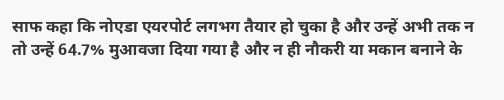साफ कहा कि नोएडा एयरपोर्ट लगभग तैयार हो चुका है और उन्हें अभी तक न तो उन्हें 64.7% मुआवजा दिया गया है और न ही नौकरी या मकान बनाने के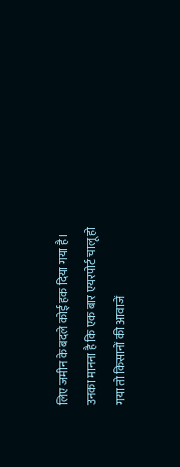लिए जमीन के बदले कोई हक दिया गया है। उनका मानना है कि एक बार एयरपोर्ट चालू हो गया तो किसानों की आवाजें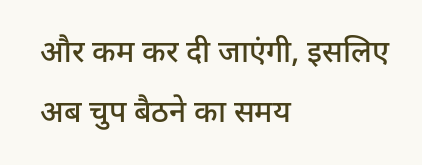और कम कर दी जाएंगी, इसलिए अब चुप बैठने का समय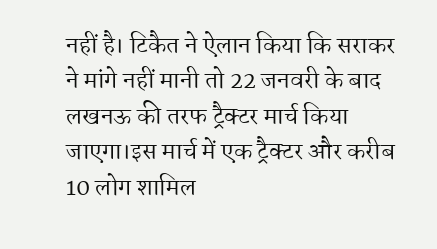नहीं है। टिकैत ने ऐलान किया कि सराकर ने मांगे नहीं मानी तो 22 जनवरी के बाद लखनऊ की तरफ ट्रैक्टर मार्च किया जाएगा।इस मार्च में एक ट्रैक्टर और करीब 10 लोग शामिल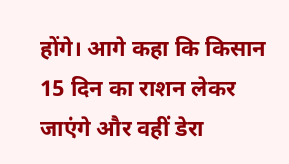होंगे। आगे कहा कि किसान 15 दिन का राशन लेकर जाएंगे और वहीं डेरा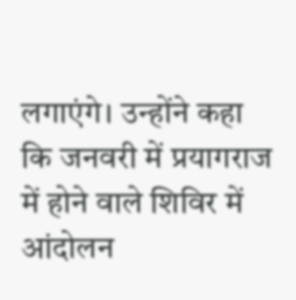लगाएंगे। उन्होंने कहा कि जनवरी में प्रयागराज में होने वाले शिविर में आंदोलन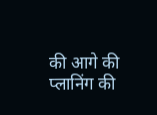की आगे की प्लानिंग की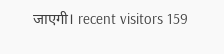जाएगी। recent visitors 159